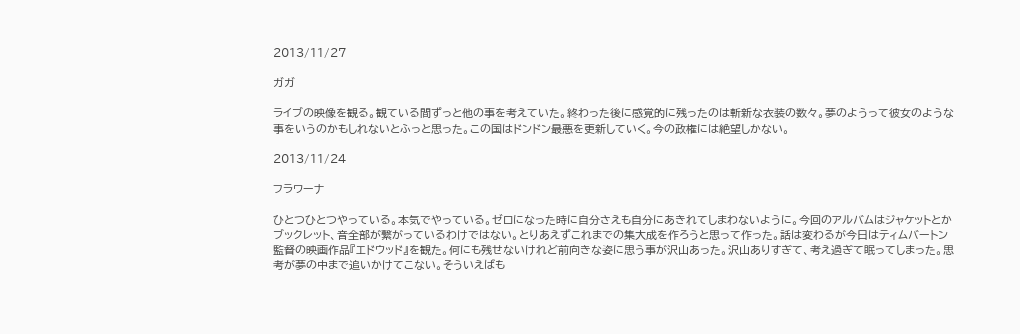2013/11/27

ガガ

ライブの映像を観る。観ている間ずっと他の事を考えていた。終わった後に感覚的に残ったのは斬新な衣装の数々。夢のようって彼女のような事をいうのかもしれないとふっと思った。この国はドンドン最悪を更新していく。今の政権には絶望しかない。

2013/11/24

フラワーナ

ひとつひとつやっている。本気でやっている。ゼロになった時に自分さえも自分にあきれてしまわないように。今回のアルバムはジャケットとかブックレット、音全部が繋がっているわけではない。とりあえずこれまでの集大成を作ろうと思って作った。話は変わるが今日はティムバートン監督の映画作品『エドウッド』を観た。何にも残せないけれど前向きな姿に思う事が沢山あった。沢山ありすぎて、考え過ぎて眠ってしまった。思考が夢の中まで追いかけてこない。そういえばも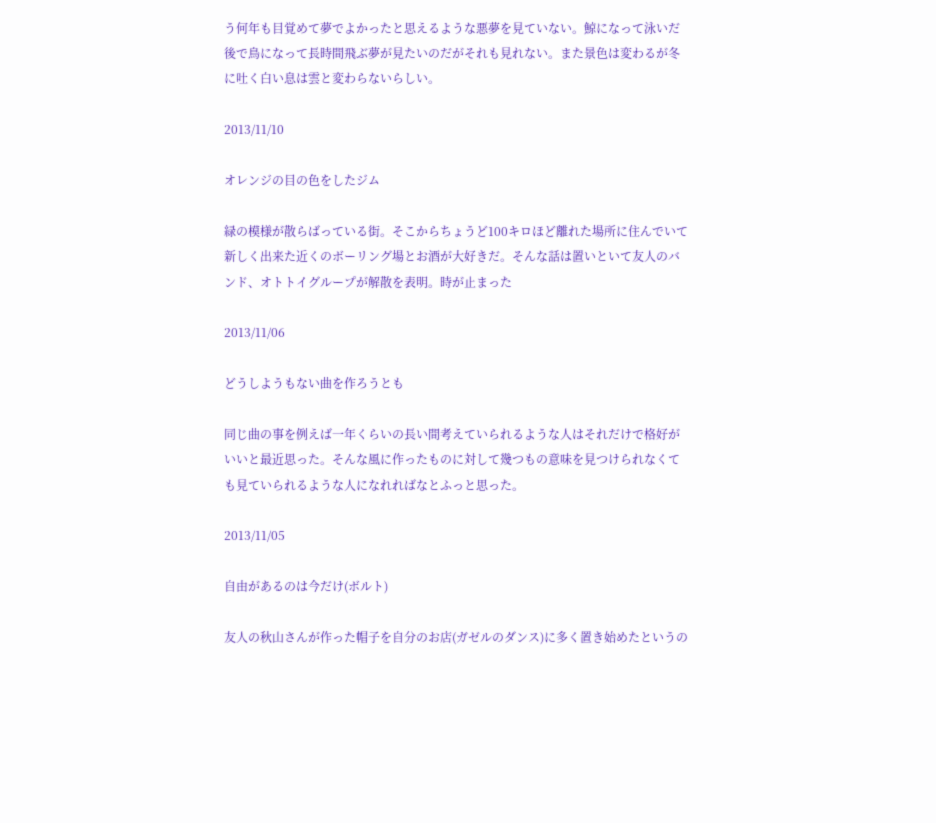う何年も目覚めて夢でよかったと思えるような悪夢を見ていない。鯨になって泳いだ後で鳥になって長時間飛ぶ夢が見たいのだがそれも見れない。また景色は変わるが冬に吐く白い息は雲と変わらないらしい。

2013/11/10

オレンジの目の色をしたジム

緑の模様が散らばっている街。そこからちょうど100キロほど離れた場所に住んでいて新しく出来た近くのボーリング場とお酒が大好きだ。そんな話は置いといて友人のバンド、オトトイグループが解散を表明。時が止まった

2013/11/06

どうしようもない曲を作ろうとも

同じ曲の事を例えば一年くらいの長い間考えていられるような人はそれだけで格好がいいと最近思った。そんな風に作ったものに対して幾つもの意味を見つけられなくても見ていられるような人になれればなとふっと思った。

2013/11/05

自由があるのは今だけ(ボルト)

友人の秋山さんが作った帽子を自分のお店(ガゼルのダンス)に多く置き始めたというの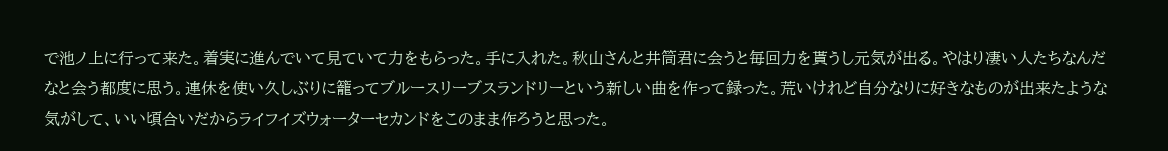で池ノ上に行って来た。着実に進んでいて見ていて力をもらった。手に入れた。秋山さんと井筒君に会うと毎回力を貰うし元気が出る。やはり凄い人たちなんだなと会う都度に思う。連休を使い久しぶりに籠ってブルースリーブスランドリーという新しい曲を作って録った。荒いけれど自分なりに好きなものが出来たような気がして、いい頃合いだからライフイズウォーターセカンドをこのまま作ろうと思った。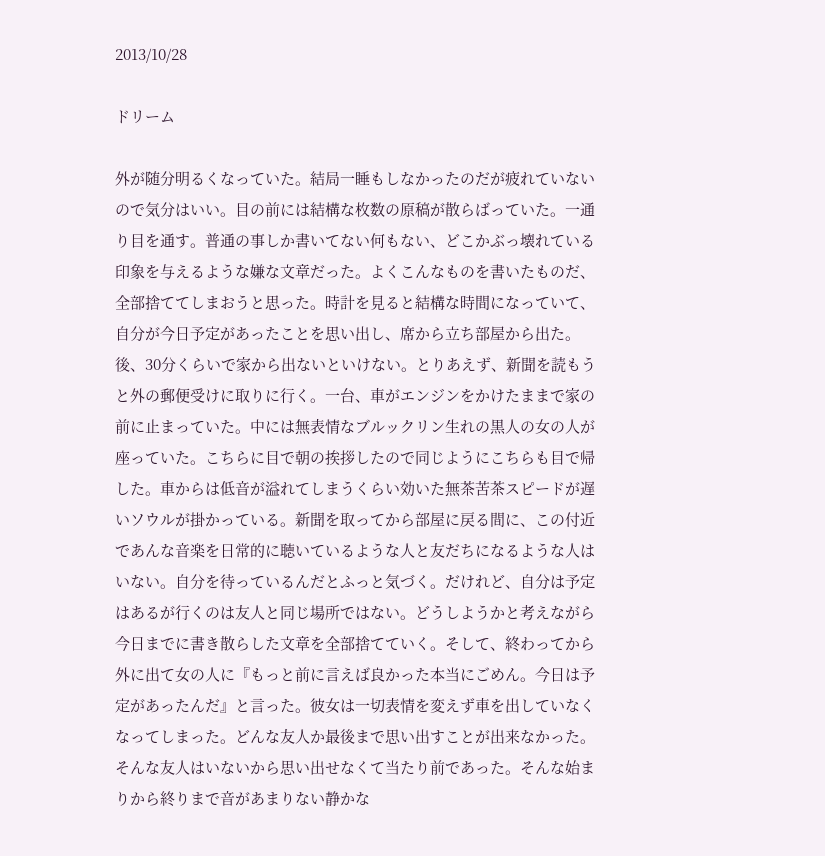2013/10/28

ドリーム

外が随分明るくなっていた。結局一睡もしなかったのだが疲れていないので気分はいい。目の前には結構な枚数の原稿が散らばっていた。一通り目を通す。普通の事しか書いてない何もない、どこかぶっ壊れている印象を与えるような嫌な文章だった。よくこんなものを書いたものだ、全部捨ててしまおうと思った。時計を見ると結構な時間になっていて、自分が今日予定があったことを思い出し、席から立ち部屋から出た。後、30分くらいで家から出ないといけない。とりあえず、新聞を読もうと外の郵便受けに取りに行く。一台、車がエンジンをかけたままで家の前に止まっていた。中には無表情なブルックリン生れの黒人の女の人が座っていた。こちらに目で朝の挨拶したので同じようにこちらも目で帰した。車からは低音が溢れてしまうくらい効いた無茶苦茶スピードが遅いソウルが掛かっている。新聞を取ってから部屋に戻る間に、この付近であんな音楽を日常的に聴いているような人と友だちになるような人はいない。自分を待っているんだとふっと気づく。だけれど、自分は予定はあるが行くのは友人と同じ場所ではない。どうしようかと考えながら今日までに書き散らした文章を全部捨てていく。そして、終わってから外に出て女の人に『もっと前に言えば良かった本当にごめん。今日は予定があったんだ』と言った。彼女は一切表情を変えず車を出していなくなってしまった。どんな友人か最後まで思い出すことが出来なかった。そんな友人はいないから思い出せなくて当たり前であった。そんな始まりから終りまで音があまりない静かな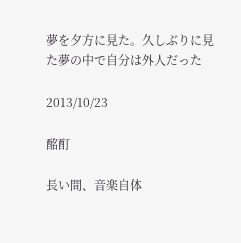夢を夕方に見た。久しぶりに見た夢の中で自分は外人だった

2013/10/23

酩酊

長い間、音楽自体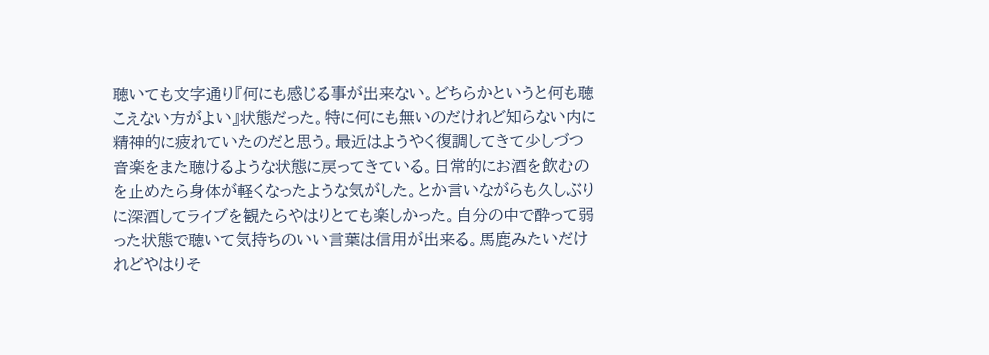聴いても文字通り『何にも感じる事が出来ない。どちらかというと何も聴こえない方がよい』状態だった。特に何にも無いのだけれど知らない内に精神的に疲れていたのだと思う。最近はようやく復調してきて少しづつ音楽をまた聴けるような状態に戻ってきている。日常的にお酒を飲むのを止めたら身体が軽くなったような気がした。とか言いながらも久しぶりに深酒してライブを観たらやはりとても楽しかった。自分の中で酔って弱った状態で聴いて気持ちのいい言葉は信用が出来る。馬鹿みたいだけれどやはりそ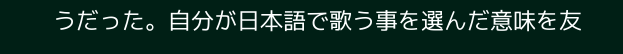うだった。自分が日本語で歌う事を選んだ意味を友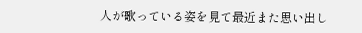人が歌っている姿を見て最近また思い出し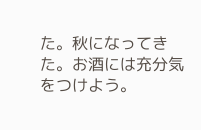た。秋になってきた。お酒には充分気をつけよう。